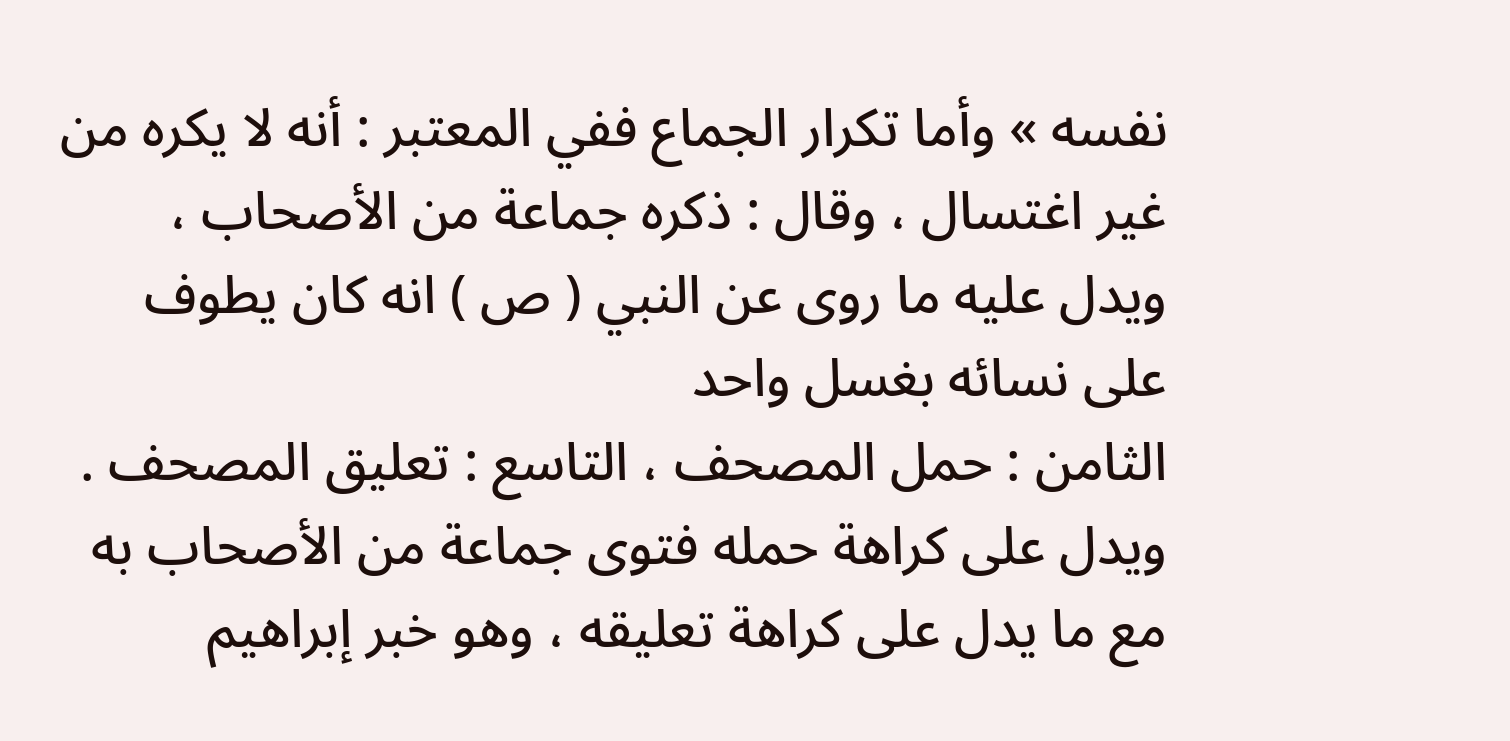نفسه » وأما تكرار الجماع ففي المعتبر : أنه لا يكره من غير اغتسال ، وقال : ذكره جماعة من الأصحاب ، ويدل عليه ما روى عن النبي ( ص ) انه كان يطوف على نسائه بغسل واحد
الثامن : حمل المصحف ، التاسع : تعليق المصحف .
ويدل على كراهة حمله فتوى جماعة من الأصحاب به مع ما يدل على كراهة تعليقه ، وهو خبر إبراهيم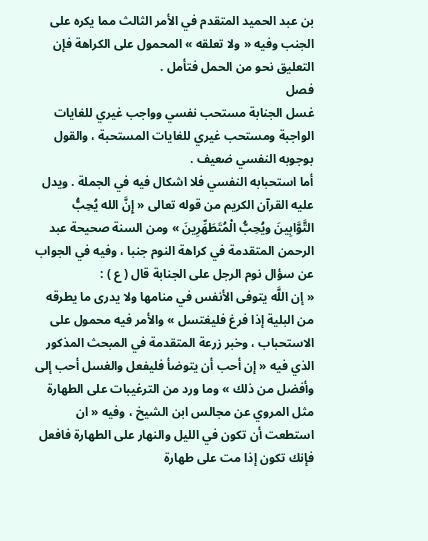بن عبد الحميد المتقدم في الأمر الثالث مما يكره على الجنب وفيه « ولا تعلقه » المحمول على الكراهة فإن التعليق نحو من الحمل فتأمل .
فصل
غسل الجنابة مستحب نفسي وواجب غيري للغايات الواجبة ومستحب غيري للغايات المستحبة ، والقول بوجوبه النفسي ضعيف .
أما استحبابه النفسي فلا اشكال فيه في الجملة . ويدل عليه القرآن الكريم من قوله تعالى « إِنَّ الله يُحِبُّ التَّوَّابِينَ ويُحِبُّ الْمُتَطَهِّرِينَ » ومن السنة صحيحة عبد الرحمن المتقدمة في كراهة النوم جنبا ، وفيه في الجواب عن سؤال نوم الرجل على الجنابة قال ( ع ) :
« إن اللَّه يتوفى الأنفس في منامها ولا يدرى ما يطرقه من البلية إذا فرغ فليغتسل » والأمر فيه محمول على الاستحباب ، وخبر زرعة المتقدمة في المبحث المذكور الذي فيه « إن أحب أن يتوضأ فليفعل والغسل أحب إلى وأفضل من ذلك » وما ورد من الترغيبات على الطهارة مثل المروي عن مجالس ابن الشيخ ، وفيه « ان استطعت أن تكون في الليل والنهار على الطهارة فافعل فإنك تكون إذا مت على طهارة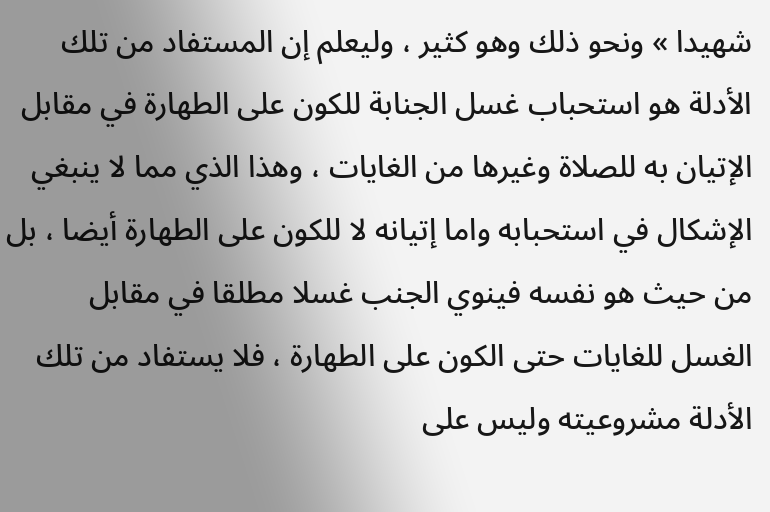شهيدا » ونحو ذلك وهو كثير ، وليعلم إن المستفاد من تلك الأدلة هو استحباب غسل الجنابة للكون على الطهارة في مقابل الإتيان به للصلاة وغيرها من الغايات ، وهذا الذي مما لا ينبغي الإشكال في استحبابه واما إتيانه لا للكون على الطهارة أيضا ، بل من حيث هو نفسه فينوي الجنب غسلا مطلقا في مقابل الغسل للغايات حتى الكون على الطهارة ، فلا يستفاد من تلك الأدلة مشروعيته وليس على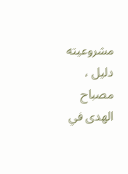مشروعيته دليل ،
مصباح الهدى في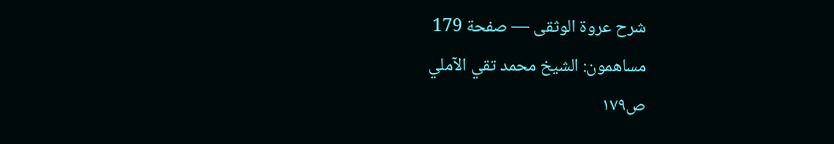شرح عروة الوثقى — صفحة 179
مساهمون: الشيخ محمد تقي الآملي
ص١٧٩